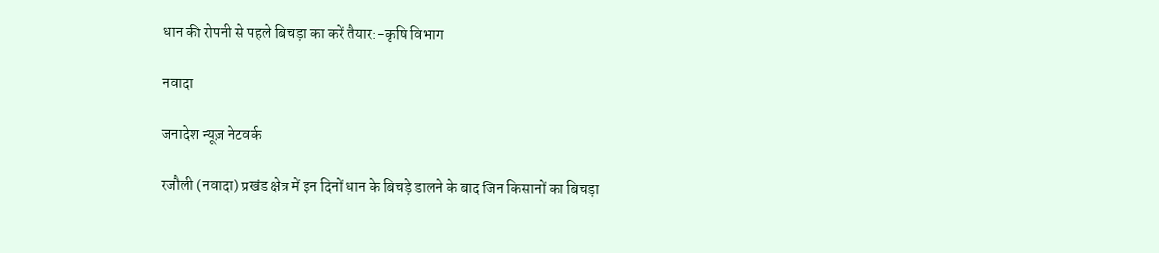धान की रोपनी से पहले बिचड़ा का करें तैयार:-कृषि विभाग

नवादा

जनादेश न्यूज़ नेटवर्क

रजौली (नवादा) प्रखंड क्षेत्र में इन दिनों धान के बिचड़े डालने के बाद जिन किसानों का बिचड़ा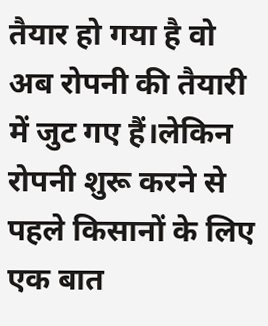तैयार हो गया है वो अब रोपनी की तैयारी में जुट गए हैं।लेकिन रोपनी शुरू करने से पहले किसानों के लिए एक बात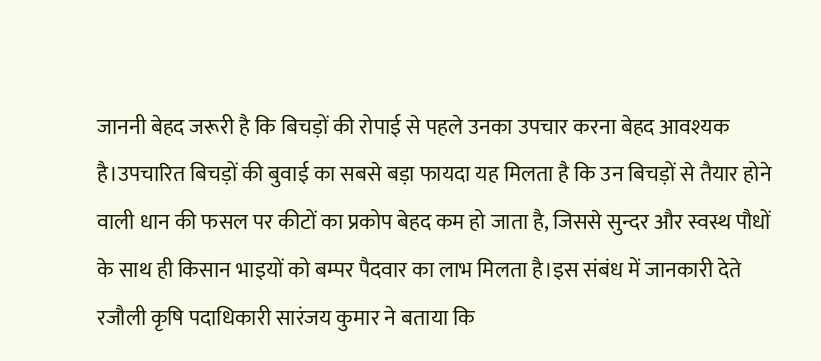जाननी बेहद जरूरी है कि बिचड़ों की रोपाई से पहले उनका उपचार करना बेहद आवश्यक है।उपचारित बिचड़ों की बुवाई का सबसे बड़ा फायदा यह मिलता है कि उन बिचड़ों से तैयार होने वाली धान की फसल पर कीटों का प्रकोप बेहद कम हो जाता है, जिससे सुन्दर और स्वस्थ पौधों के साथ ही किसान भाइयों को बम्पर पैदवार का लाभ मिलता है।इस संबंध में जानकारी देते रजौली कृषि पदाधिकारी सारंजय कुमार ने बताया कि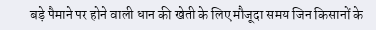बड़े पैमाने पर होने वाली धान की खेती के लिए मौजूदा समय जिन किसानों के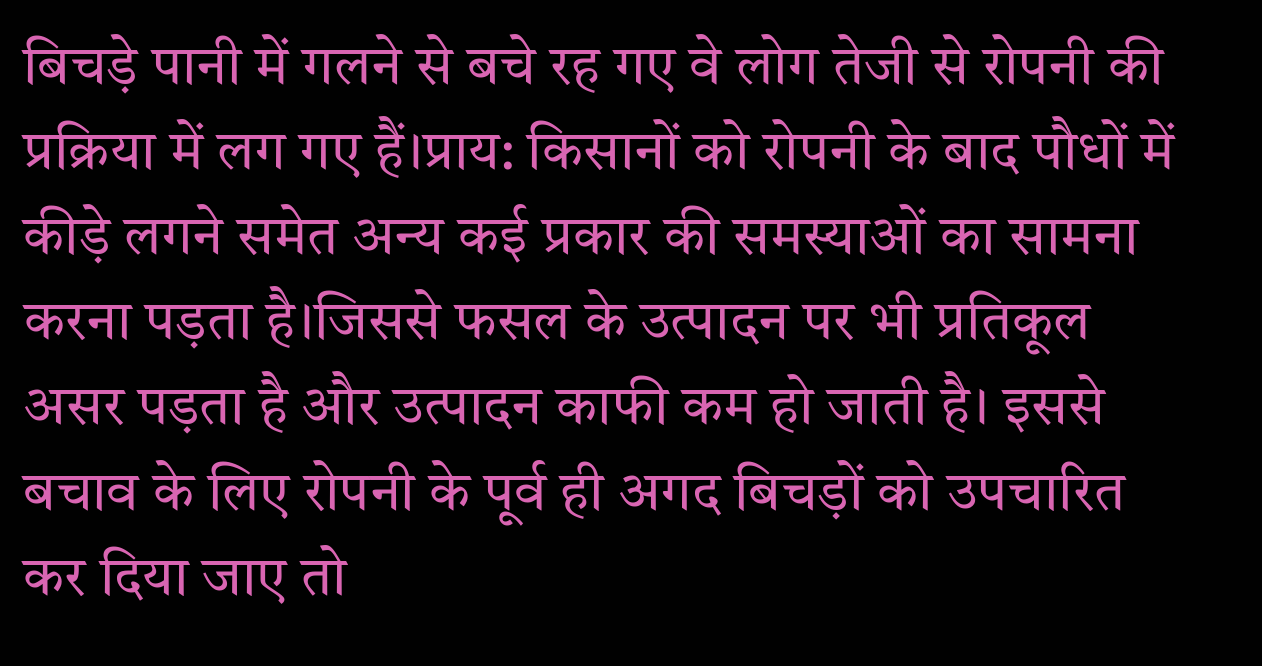बिचड़े पानी में गलने से बचे रह गए वे लोग तेजी से रोपनी की प्रक्रिया में लग गए हैं।प्राय: किसानों को रोपनी के बाद पौधों में कीड़े लगने समेत अन्य कई प्रकार की समस्याओं का सामना करना पड़ता है।जिससे फसल के उत्पादन पर भी प्रतिकूल असर पड़ता है और उत्पादन काफी कम हो जाती है। इससे बचाव के लिए रोपनी के पूर्व ही अगद बिचड़ों को उपचारित कर दिया जाए तो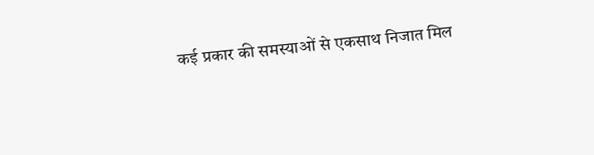कई प्रकार की समस्याओं से एकसाथ निजात मिल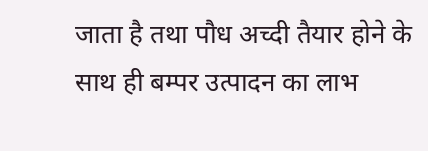जाता है तथा पौध अच्दी तैयार होने के साथ ही बम्पर उत्पादन का लाभ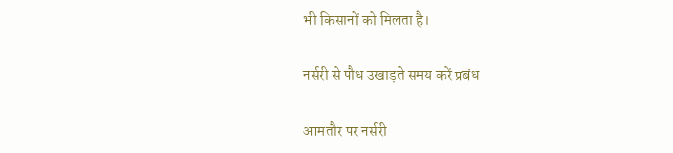भी किसानों को मिलता है।

नर्सरी से पौध उखाड़ते समय करें प्रबंध

आमतौर पर नर्सरी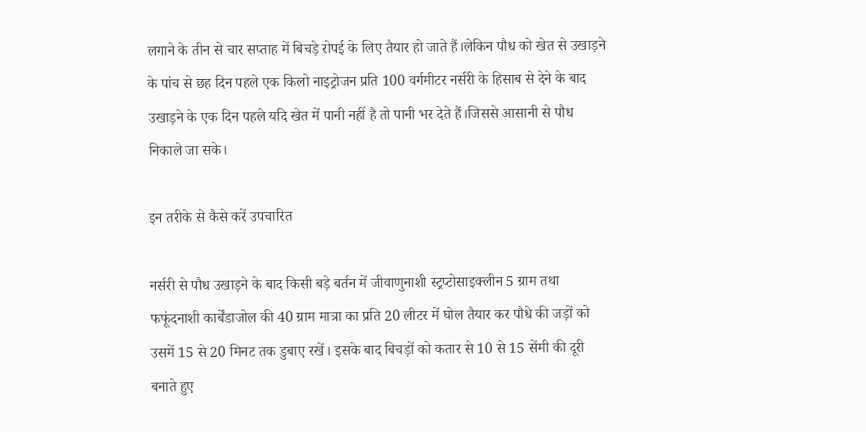लगाने के तीन से चार सप्ताह में बिचड़े रोपई के लिए तैयार हो जाते हैं।लेकिन पौध को खेत से उखाड़ने के पांच से छह दिन पहले एक किलो नाइट्रोजन प्रति 100 वर्गमीटर नर्सरी के हिसाब से देने के बाद उखाड़ने के एक दिन पहले यदि खेत में पानी नहीं है तो पानी भर देते हैं।जिससे आसानी से पौध निकाले जा सके।

इन तरीके से कैसे करें उपचारित

नर्सरी से पौध उखाड़ने के बाद किसी बड़े बर्तन में जीवाणुनाशी स्ट्रप्टोसाइक्लीन 5 ग्राम तथा फफूंदनाशी कार्बेंडाजोल की 40 ग्राम मात्रा का प्रति 20 लीटर में घोल तैयार कर पौधे की जड़ों को उसमें 15 से 20 मिनट तक डुबाए रखें। इसके बाद बिचड़ों को कतार से 10 से 15 सेंमी की दूरी बनाते हुए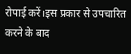रोपाई करें।इस प्रकार से उपचारित करने के बाद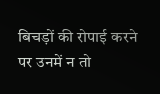बिचड़ों की रोपाई करने पर उनमें न तो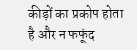कीड़ों का प्रकोप होता है और न फफूंद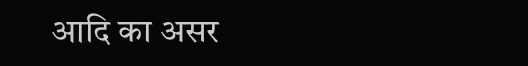आदि का असर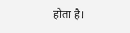होता है।